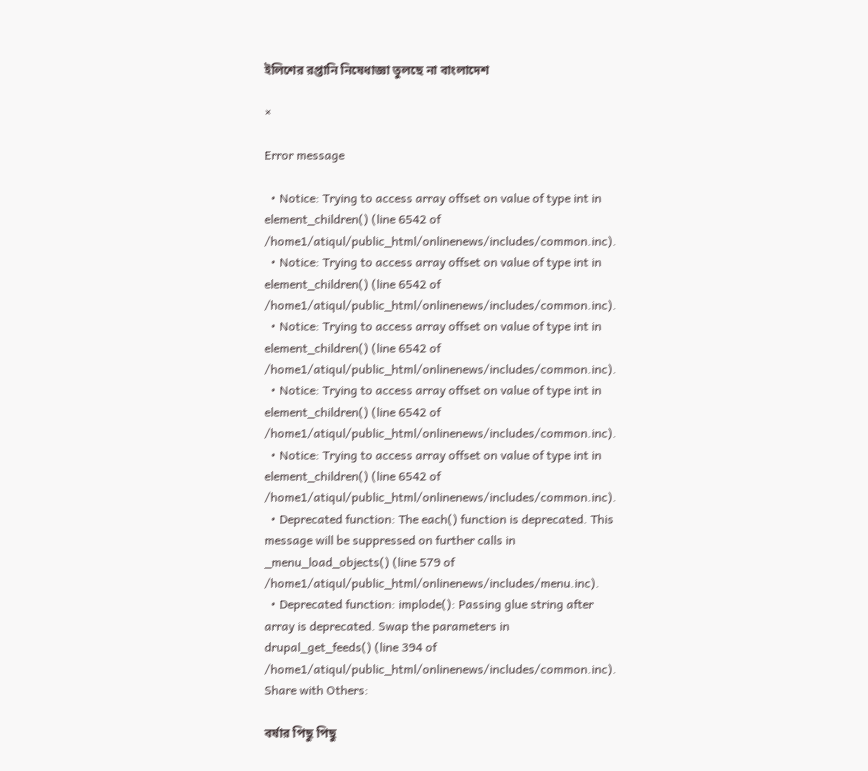ইলিশের রপ্তানি নিষেধাজ্ঞা তুলছে না বাংলাদেশ

×

Error message

  • Notice: Trying to access array offset on value of type int in element_children() (line 6542 of /home1/atiqul/public_html/onlinenews/includes/common.inc).
  • Notice: Trying to access array offset on value of type int in element_children() (line 6542 of /home1/atiqul/public_html/onlinenews/includes/common.inc).
  • Notice: Trying to access array offset on value of type int in element_children() (line 6542 of /home1/atiqul/public_html/onlinenews/includes/common.inc).
  • Notice: Trying to access array offset on value of type int in element_children() (line 6542 of /home1/atiqul/public_html/onlinenews/includes/common.inc).
  • Notice: Trying to access array offset on value of type int in element_children() (line 6542 of /home1/atiqul/public_html/onlinenews/includes/common.inc).
  • Deprecated function: The each() function is deprecated. This message will be suppressed on further calls in _menu_load_objects() (line 579 of /home1/atiqul/public_html/onlinenews/includes/menu.inc).
  • Deprecated function: implode(): Passing glue string after array is deprecated. Swap the parameters in drupal_get_feeds() (line 394 of /home1/atiqul/public_html/onlinenews/includes/common.inc).
Share with Others:

বর্ষার পিছু পিছু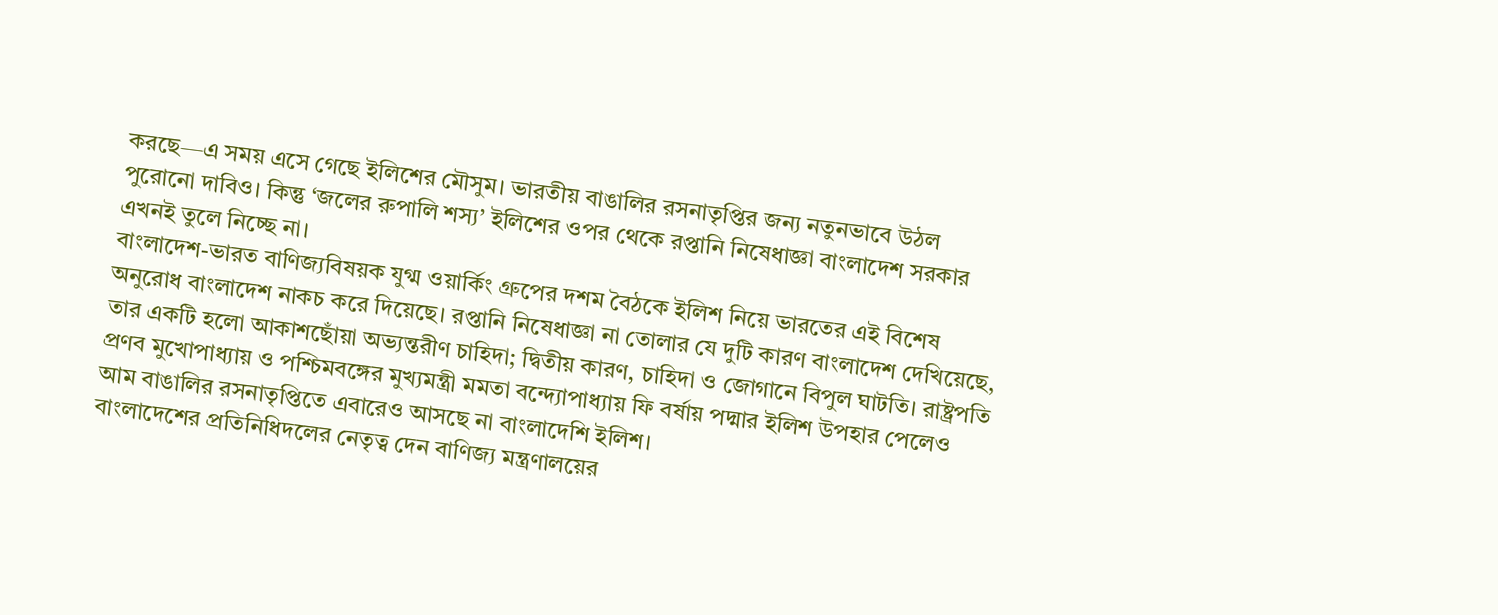করছে—এ সময় এসে গেছে ইলিশের মৌসুম। ভারতীয় বাঙালির রসনাতৃপ্তির জন্য নতুনভাবে উঠল পুরোনো দাবিও। কিন্তু ‘জলের রুপালি শস্য’ ইলিশের ওপর থেকে রপ্তানি নিষেধাজ্ঞা বাংলাদেশ সরকার এখনই তুলে নিচ্ছে না।
বাংলাদেশ-ভারত বাণিজ্যবিষয়ক যুগ্ম ওয়ার্কিং গ্রুপের দশম বৈঠকে ইলিশ নিয়ে ভারতের এই বিশেষ অনুরোধ বাংলাদেশ নাকচ করে দিয়েছে। রপ্তানি নিষেধাজ্ঞা না তোলার যে দুটি কারণ বাংলাদেশ দেখিয়েছে, তার একটি হলো আকাশছোঁয়া অভ্যন্তরীণ চাহিদা; দ্বিতীয় কারণ, চাহিদা ও জোগানে বিপুল ঘাটতি। রাষ্ট্রপতি প্রণব মুখোপাধ্যায় ও পশ্চিমবঙ্গের মুখ্যমন্ত্রী মমতা বন্দ্যোপাধ্যায় ফি বর্ষায় পদ্মার ইলিশ উপহার পেলেও আম বাঙালির রসনাতৃপ্তিতে এবারেও আসছে না বাংলাদেশি ইলিশ।
বাংলাদেশের প্রতিনিধিদলের নেতৃত্ব দেন বাণিজ্য মন্ত্রণালয়ের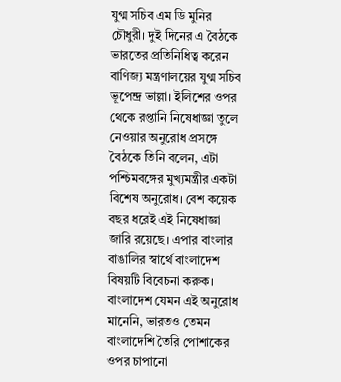যুগ্ম সচিব এম ডি মুনির চৌধুরী। দুই দিনের এ বৈঠকে ভারতের প্রতিনিধিত্ব করেন বাণিজ্য মন্ত্রণালয়ের যুগ্ম সচিব ভূপেন্দ্র ভাল্লা। ইলিশের ওপর থেকে রপ্তানি নিষেধাজ্ঞা তুলে নেওয়ার অনুরোধ প্রসঙ্গে বৈঠকে তিনি বলেন, এটা পশ্চিমবঙ্গের মুখ্যমন্ত্রীর একটা বিশেষ অনুরোধ। বেশ কয়েক বছর ধরেই এই নিষেধাজ্ঞা জারি রয়েছে। এপার বাংলার বাঙালির স্বার্থে বাংলাদেশ বিষয়টি বিবেচনা করুক।
বাংলাদেশ যেমন এই অনুরোধ মানেনি, ভারতও তেমন বাংলাদেশি তৈরি পোশাকের ওপর চাপানো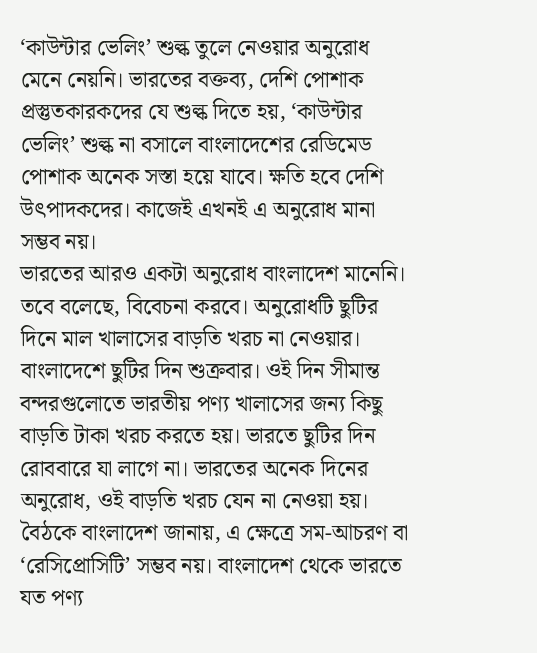‘কাউন্টার ভেলিং’ শুল্ক তুলে নেওয়ার অনুরোধ মেনে নেয়নি। ভারতের বক্তব্য, দেশি পোশাক প্রস্তুতকারকদের যে শুল্ক দিতে হয়, ‘কাউন্টার ভেলিং’ শুল্ক না বসালে বাংলাদেশের রেডিমেড পোশাক অনেক সস্তা হয়ে যাবে। ক্ষতি হবে দেশি উৎপাদকদের। কাজেই এখনই এ অনুরোধ মানা সম্ভব নয়।
ভারতের আরও একটা অনুরোধ বাংলাদেশ মানেনি। তবে বলেছে, বিবেচনা করবে। অনুরোধটি ছুটির দিনে মাল খালাসের বাড়তি খরচ না নেওয়ার। বাংলাদেশে ছুটির দিন শুক্রবার। ওই দিন সীমান্ত বন্দরগুলোতে ভারতীয় পণ্য খালাসের জন্য কিছু বাড়তি টাকা খরচ করতে হয়। ভারতে ছুটির দিন রোববারে যা লাগে না। ভারতের অনেক দিনের অনুরোধ, ওই বাড়তি খরচ যেন না নেওয়া হয়। বৈঠকে বাংলাদেশ জানায়, এ ক্ষেত্রে সম-আচরণ বা ‘রেসিপ্রোসিটি’ সম্ভব নয়। বাংলাদেশ থেকে ভারতে যত পণ্য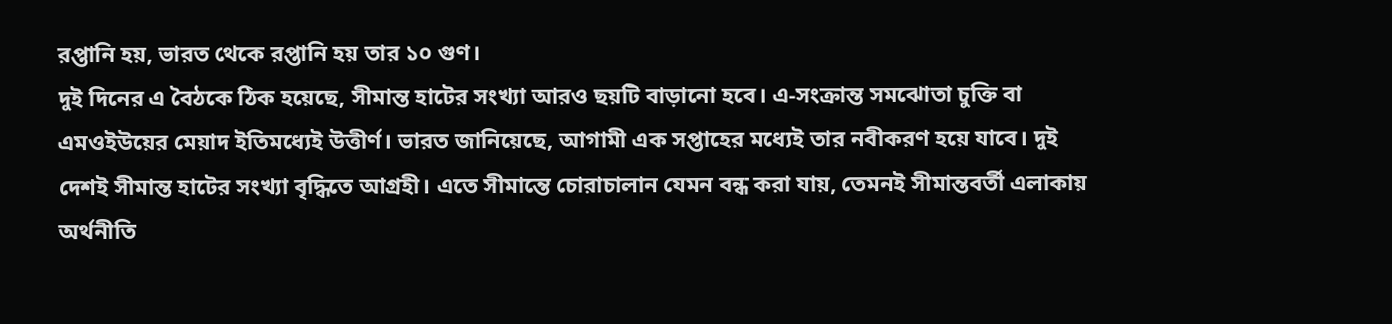রপ্তানি হয়, ভারত থেকে রপ্তানি হয় তার ১০ গুণ।
দুই দিনের এ বৈঠকে ঠিক হয়েছে, সীমান্ত হাটের সংখ্যা আরও ছয়টি বাড়ানো হবে। এ-সংক্রান্ত সমঝোতা চুক্তি বা এমওইউয়ের মেয়াদ ইতিমধ্যেই উত্তীর্ণ। ভারত জানিয়েছে, আগামী এক সপ্তাহের মধ্যেই তার নবীকরণ হয়ে যাবে। দুই দেশই সীমান্ত হাটের সংখ্যা বৃদ্ধিতে আগ্রহী। এতে সীমান্তে চোরাচালান যেমন বন্ধ করা যায়, তেমনই সীমান্তবর্তী এলাকায় অর্থনীতি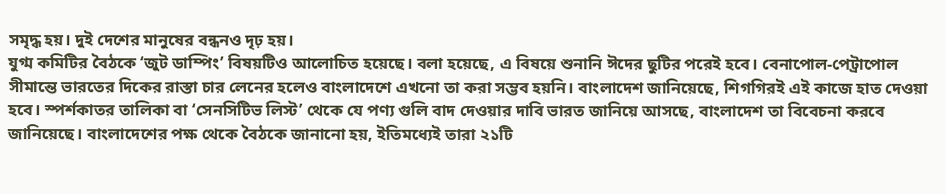সমৃদ্ধ হয়। দুই দেশের মানুষের বন্ধনও দৃঢ় হয়।
যুগ্ম কমিটির বৈঠকে ‘জুট ডাম্পিং’ বিষয়টিও আলোচিত হয়েছে। বলা হয়েছে, এ বিষয়ে শুনানি ঈদের ছুটির পরেই হবে। বেনাপোল-পেট্রাপোল সীমান্তে ভারতের দিকের রাস্তা চার লেনের হলেও বাংলাদেশে এখনো তা করা সম্ভব হয়নি। বাংলাদেশ জানিয়েছে, শিগগিরই এই কাজে হাত দেওয়া হবে। স্পর্শকাতর তালিকা বা ‘সেনসিটিভ লিস্ট’ থেকে যে পণ্য গুলি বাদ দেওয়ার দাবি ভারত জানিয়ে আসছে, বাংলাদেশ তা বিবেচনা করবে জানিয়েছে। বাংলাদেশের পক্ষ থেকে বৈঠকে জানানো হয়, ইতিমধ্যেই তারা ২১টি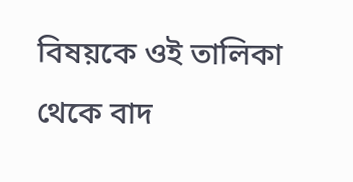বিষয়কে ওই তালিকা থেকে বাদ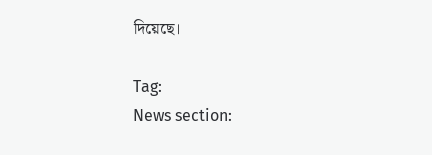দিয়েছে।

Tag:
News section: